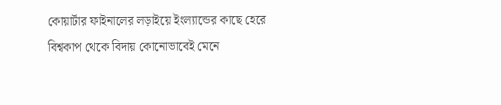কোয়ার্টার ফাইনালের লড়াইয়ে ইংল্যান্ডের কাছে হেরে বিশ্বকাপ থেকে বিদায় কোনোভাবেই মেনে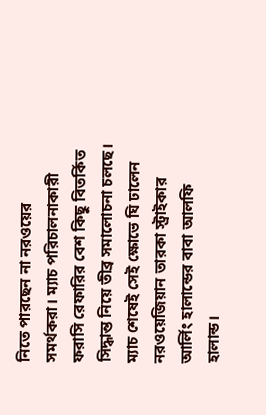নিতে পারছেন না নরওয়ের সমর্থকরা। ম্যাচ পরিচালনাকারী ফরাসি রেফারির বেশ কিছু বিতর্কিত সিদ্ধান্ত নিয়ে তীব্র সমালোচনা চলছে। ম্যাচ শেষেই সেই ক্ষোভে ঘি ঢালেন নরওয়েজিয়ান তারকা স্ট্রাইকার আর্লিং হালান্ডের বাবা আলফি হালান্ড।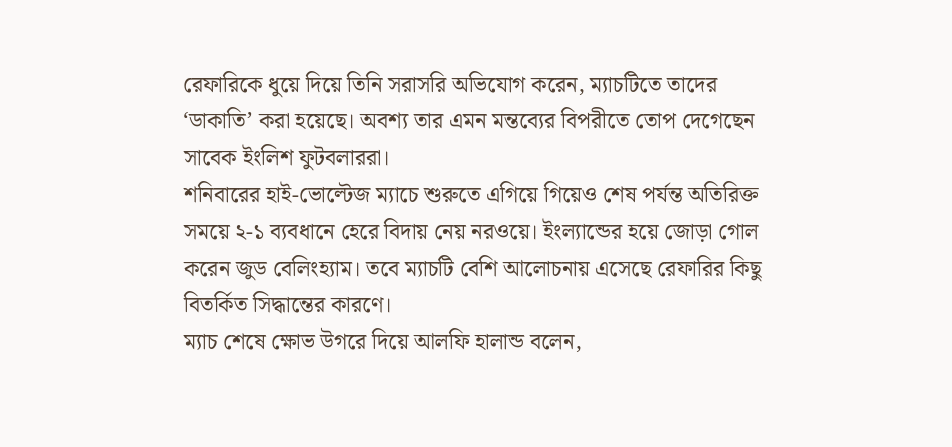রেফারিকে ধুয়ে দিয়ে তিনি সরাসরি অভিযোগ করেন, ম্যাচটিতে তাদের ‘ডাকাতি’ করা হয়েছে। অবশ্য তার এমন মন্তব্যের বিপরীতে তোপ দেগেছেন সাবেক ইংলিশ ফুটবলাররা।
শনিবারের হাই-ভোল্টেজ ম্যাচে শুরুতে এগিয়ে গিয়েও শেষ পর্যন্ত অতিরিক্ত সময়ে ২-১ ব্যবধানে হেরে বিদায় নেয় নরওয়ে। ইংল্যান্ডের হয়ে জোড়া গোল করেন জুড বেলিংহ্যাম। তবে ম্যাচটি বেশি আলোচনায় এসেছে রেফারির কিছু বিতর্কিত সিদ্ধান্তের কারণে।
ম্যাচ শেষে ক্ষোভ উগরে দিয়ে আলফি হালান্ড বলেন,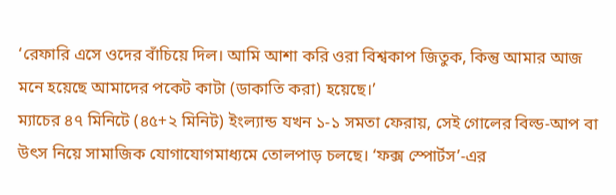‘রেফারি এসে ওদের বাঁচিয়ে দিল। আমি আশা করি ওরা বিশ্বকাপ জিতুক, কিন্তু আমার আজ মনে হয়েছে আমাদের পকেট কাটা (ডাকাতি করা) হয়েছে।’
ম্যাচের ৪৭ মিনিটে (৪৫+২ মিনিট) ইংল্যান্ড যখন ১-১ সমতা ফেরায়, সেই গোলের বিল্ড-আপ বা উৎস নিয়ে সামাজিক যোগাযোগমাধ্যমে তোলপাড় চলছে। ‘ফক্স স্পোর্টস’-এর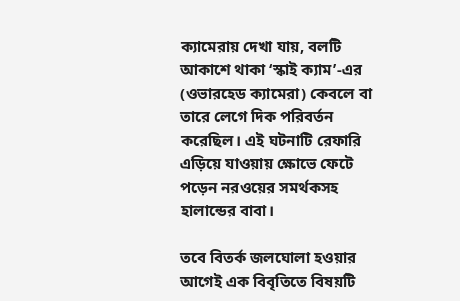ক্যামেরায় দেখা যায়, বলটি আকাশে থাকা ‘স্কাই ক্যাম’-এর (ওভারহেড ক্যামেরা) কেবলে বা তারে লেগে দিক পরিবর্তন করেছিল। এই ঘটনাটি রেফারি এড়িয়ে যাওয়ায় ক্ষোভে ফেটে পড়েন নরওয়ের সমর্থকসহ হালান্ডের বাবা।

তবে বিতর্ক জলঘোলা হওয়ার আগেই এক বিবৃতিতে বিষয়টি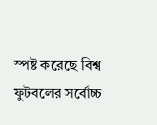স্পষ্ট করেছে বিশ্ব ফুটবলের সর্বোচ্চ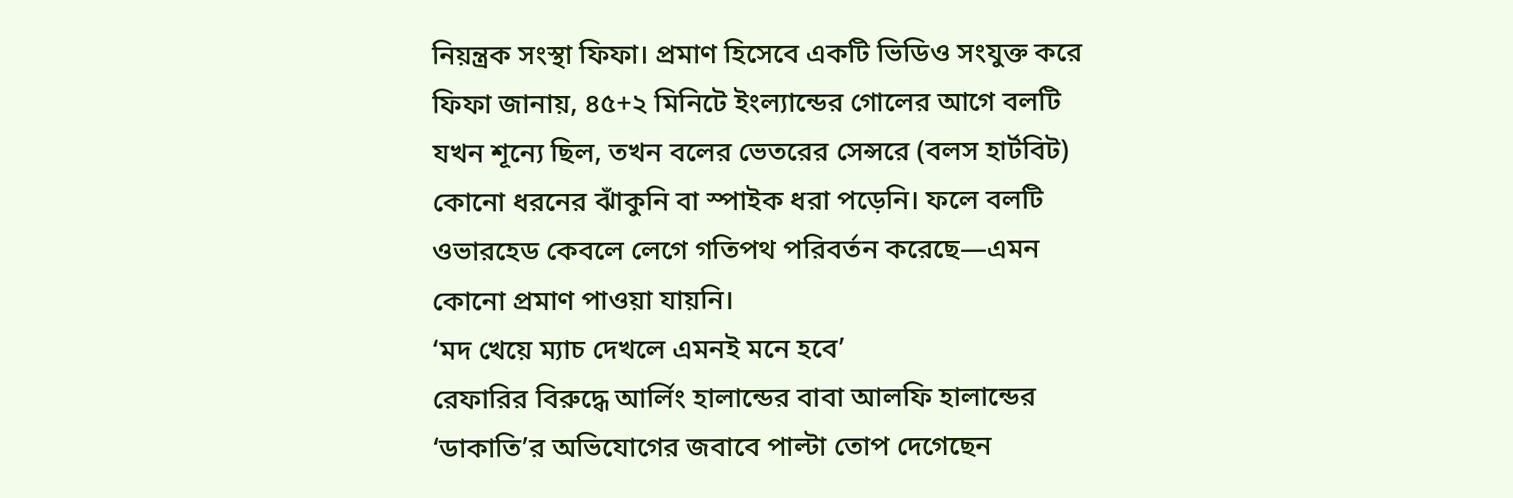নিয়ন্ত্রক সংস্থা ফিফা। প্রমাণ হিসেবে একটি ভিডিও সংযুক্ত করে ফিফা জানায়, ৪৫+২ মিনিটে ইংল্যান্ডের গোলের আগে বলটি যখন শূন্যে ছিল, তখন বলের ভেতরের সেন্সরে (বলস হার্টবিট) কোনো ধরনের ঝাঁকুনি বা স্পাইক ধরা পড়েনি। ফলে বলটি ওভারহেড কেবলে লেগে গতিপথ পরিবর্তন করেছে—এমন কোনো প্রমাণ পাওয়া যায়নি।
‘মদ খেয়ে ম্যাচ দেখলে এমনই মনে হবে’
রেফারির বিরুদ্ধে আর্লিং হালান্ডের বাবা আলফি হালান্ডের ‘ডাকাতি’র অভিযোগের জবাবে পাল্টা তোপ দেগেছেন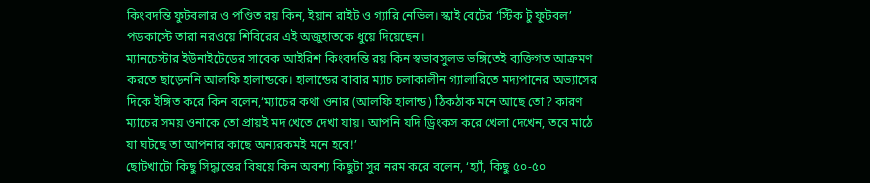কিংবদন্তি ফুটবলার ও পণ্ডিত রয় কিন, ইয়ান রাইট ও গ্যারি নেভিল। স্কাই বেটের ‘স্টিক টু ফুটবল’ পডকাস্টে তারা নরওয়ে শিবিরের এই অজুহাতকে ধুয়ে দিয়েছেন।
ম্যানচেস্টার ইউনাইটেডের সাবেক আইরিশ কিংবদন্তি রয় কিন স্বভাবসুলভ ভঙ্গিতেই ব্যক্তিগত আক্রমণ করতে ছাড়েননি আলফি হালান্ডকে। হালান্ডের বাবার ম্যাচ চলাকালীন গ্যালারিতে মদ্যপানের অভ্যাসের দিকে ইঙ্গিত করে কিন বলেন,‘ম্যাচের কথা ওনার (আলফি হালান্ড) ঠিকঠাক মনে আছে তো? কারণ ম্যাচের সময় ওনাকে তো প্রায়ই মদ খেতে দেখা যায়। আপনি যদি ড্রিংকস করে খেলা দেখেন, তবে মাঠে যা ঘটছে তা আপনার কাছে অন্যরকমই মনে হবে!’
ছোটখাটো কিছু সিদ্ধান্তের বিষয়ে কিন অবশ্য কিছুটা সুর নরম করে বলেন, ‘হ্যাঁ, কিছু ৫০-৫০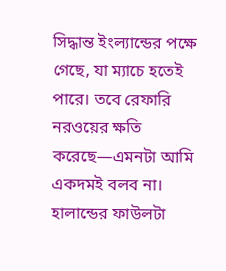সিদ্ধান্ত ইংল্যান্ডের পক্ষে গেছে, যা ম্যাচে হতেই পারে। তবে রেফারি নরওয়ের ক্ষতি করেছে—এমনটা আমি একদমই বলব না। হালান্ডের ফাউলটা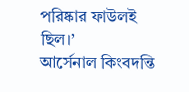পরিষ্কার ফাউলই ছিল।’
আর্সেনাল কিংবদন্তি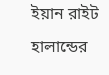ইয়ান রাইট হালান্ডের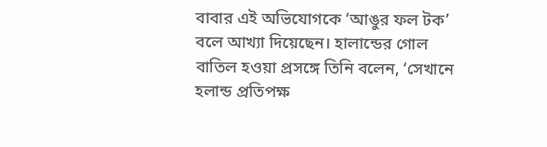বাবার এই অভিযোগকে ‘আঙুর ফল টক’ বলে আখ্যা দিয়েছেন। হালান্ডের গোল বাতিল হওয়া প্রসঙ্গে তিনি বলেন, ‘সেখানে হলান্ড প্রতিপক্ষ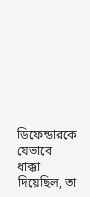ডিফেন্ডারকে যেভাবে ধাক্কা দিয়েছিল, তা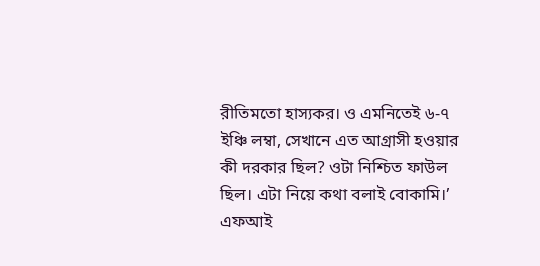রীতিমতো হাস্যকর। ও এমনিতেই ৬-৭ ইঞ্চি লম্বা, সেখানে এত আগ্রাসী হওয়ার কী দরকার ছিল? ওটা নিশ্চিত ফাউল ছিল। এটা নিয়ে কথা বলাই বোকামি।’
এফআই